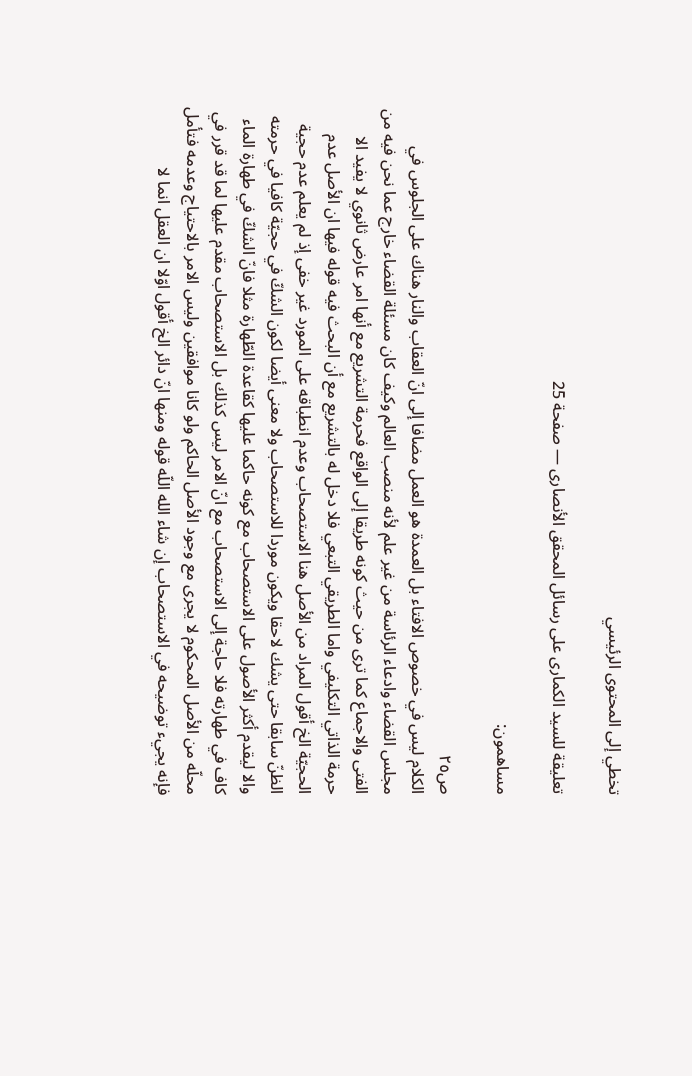تخطي إلى المحتوى الرئيسي

تعليقة للسيد الكمارى على رسائل المحقق الأنصارى — صفحة 25

مساهمون:

ص٢٥
الكلام ليس في خصوص الافتاء بل العمدة هو العمل مضافا إلى انّ العقاب والنار هناك على الجلوس في مجلس القضاء وادعاء الرئاسة من غير علم لأنه منصب العالم وكيف كان مسئلة القضاء خارج عما نحن فيه من الفتى والاجماع كما ترى من حيث كونه طريقا إلى الواقع فحرمة التشريع مع أنها امر عارض ثانوي لا يفيد الا حرمة الذاتي التكليفي واما الطريقي التبعي فلا دخل له بالتشريع مع أن البحث فيه قوله فيها ان الأصل عدم الحجيّة الخ أقول المراد من الأصل هنا الاستصحاب وعدم انطباقه على المورد غير خفى إذ لم يعلم عدم حجية الظنّ سابقا حتى يشك لاحقا ويكون موردا للاستصحاب ولا معنى أيضا لكون الشكّ في حجيّة كافيا في حرمته والا ليقدم أكثر الأصول على الاستصحاب مع كونه حاكما عليها كقاعدة الطّهارة مثلا فانّ الشكّ في طهارة الماء كاف في طهارته فلا حاجة إلى الاستصحاب مع انّ الامر ليس كذلك بل الاستصحاب مقدم عليها لما قد قرر في محلّه من الأصل المحكوم لا يجرى مع وجود الأصل الحاكم ولو كانا موافقين وليس الامر بالاحتياج وعدمه فتأمل فإنه يجيء توضيحه في الاستصحاب إن شاء الله اللّه قوله ومنها انّ دائر الخ أقول اوّلا ان العقل انما لا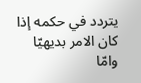يتردد في حكمه إذا كان الامر بديهيّا وامّا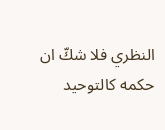النظري فلا شكّ ان حكمه كالتوحيد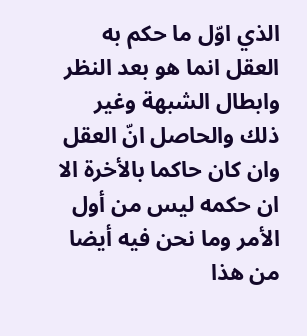الذي اوّل ما حكم به العقل انما هو بعد النظر وابطال الشبهة وغير ذلك والحاصل انّ العقل وان كان حاكما بالأخرة الا ان حكمه ليس من أول الأمر وما نحن فيه أيضا من هذا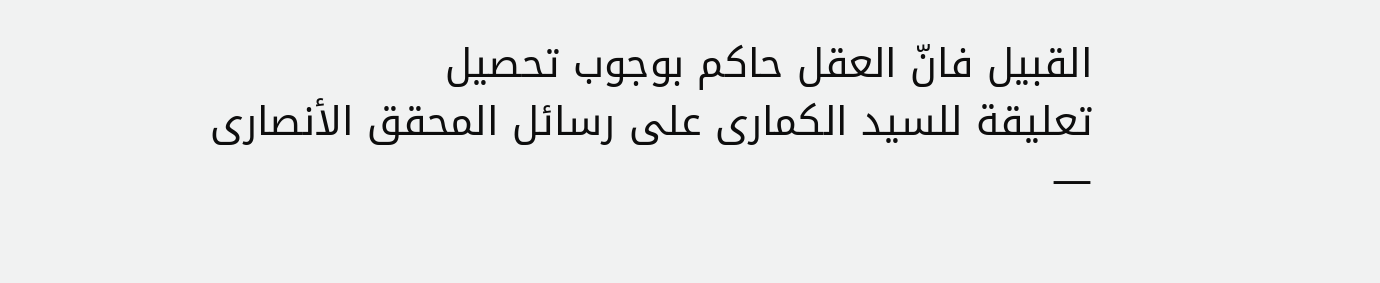القبيل فانّ العقل حاكم بوجوب تحصيل
تعليقة للسيد الكمارى على رسائل المحقق الأنصارى —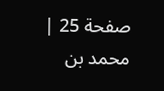صفحة 25 | محمد بن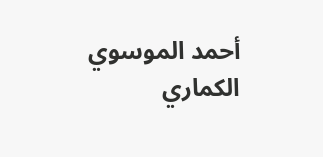أحمد الموسوي الكماري